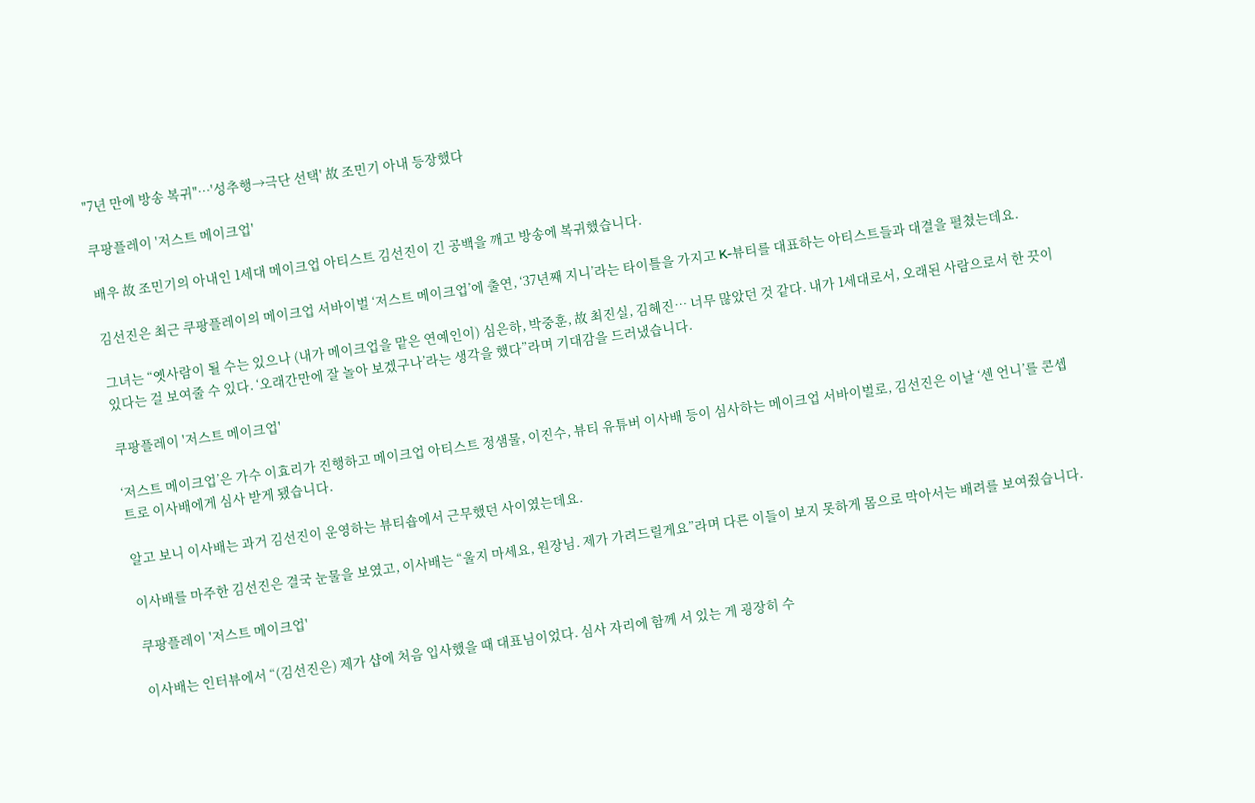"7년 만에 방송 복귀"…'성추행→극단 선택' 故 조민기 아내 등장했다

쿠팡플레이 '저스트 메이크업'

배우 故 조민기의 아내인 1세대 메이크업 아티스트 김선진이 긴 공백을 깨고 방송에 복귀했습니다.

김선진은 최근 쿠팡플레이의 메이크업 서바이벌 ‘저스트 메이크업’에 출연, ‘37년째 지니’라는 타이틀을 가지고 K-뷰티를 대표하는 아티스트들과 대결을 펼쳤는데요.

그녀는 “옛사람이 될 수는 있으나 (내가 메이크업을 맡은 연예인이) 심은하, 박중훈, 故 최진실, 김혜진… 너무 많았던 것 같다. 내가 1세대로서, 오래된 사람으로서 한 끗이 있다는 걸 보여줄 수 있다. ‘오래간만에 잘 놀아 보겠구나’라는 생각을 했다”라며 기대감을 드러냈습니다.

쿠팡플레이 '저스트 메이크업'

‘저스트 메이크업’은 가수 이효리가 진행하고 메이크업 아티스트 정샘물, 이진수, 뷰티 유튜버 이사배 등이 심사하는 메이크업 서바이벌로, 김선진은 이날 ‘센 언니’를 콘셉트로 이사배에게 심사 받게 됐습니다.

알고 보니 이사배는 과거 김선진이 운영하는 뷰티숍에서 근무했던 사이였는데요.

이사배를 마주한 김선진은 결국 눈물을 보였고, 이사배는 “울지 마세요, 원장님. 제가 가려드릴게요”라며 다른 이들이 보지 못하게 몸으로 막아서는 배려를 보여줬습니다.

쿠팡플레이 '저스트 메이크업'

이사배는 인터뷰에서 “(김선진은) 제가 샵에 처음 입사했을 때 대표님이었다. 심사 자리에 함께 서 있는 게 굉장히 수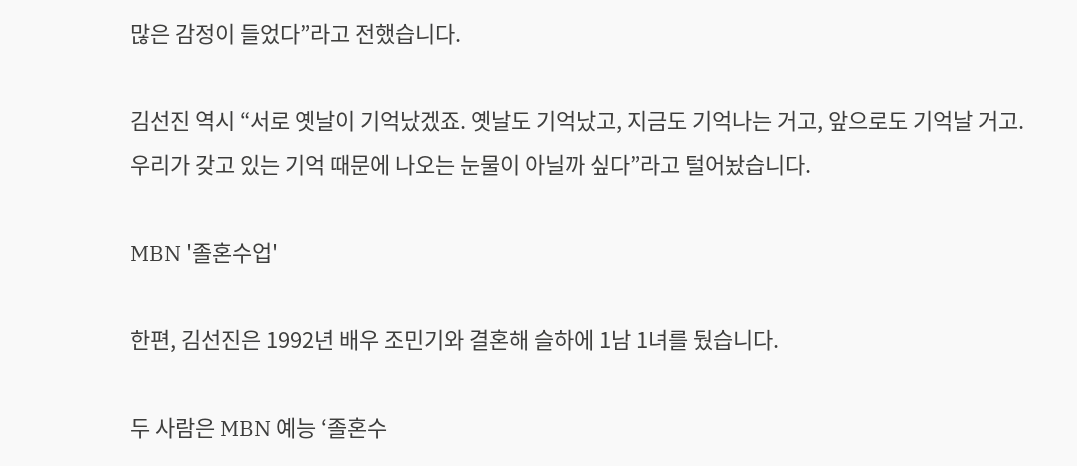많은 감정이 들었다”라고 전했습니다.

김선진 역시 “서로 옛날이 기억났겠죠. 옛날도 기억났고, 지금도 기억나는 거고, 앞으로도 기억날 거고. 우리가 갖고 있는 기억 때문에 나오는 눈물이 아닐까 싶다”라고 털어놨습니다.

MBN '졸혼수업'

한편, 김선진은 1992년 배우 조민기와 결혼해 슬하에 1남 1녀를 뒀습니다.

두 사람은 MBN 예능 ‘졸혼수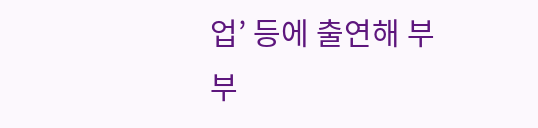업’ 등에 출연해 부부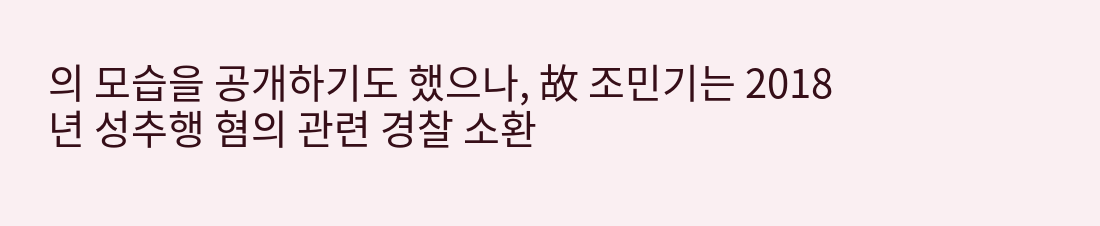의 모습을 공개하기도 했으나, 故 조민기는 2018년 성추행 혐의 관련 경찰 소환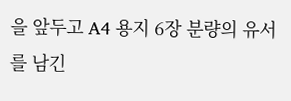을 앞두고 A4 용지 6장 분량의 유서를 남긴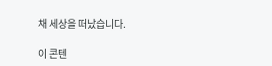채 세상을 떠났습니다.

이 콘텐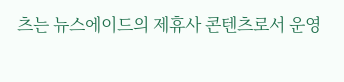츠는 뉴스에이드의 제휴사 콘텐츠로서 운영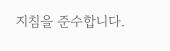지침을 준수합니다.